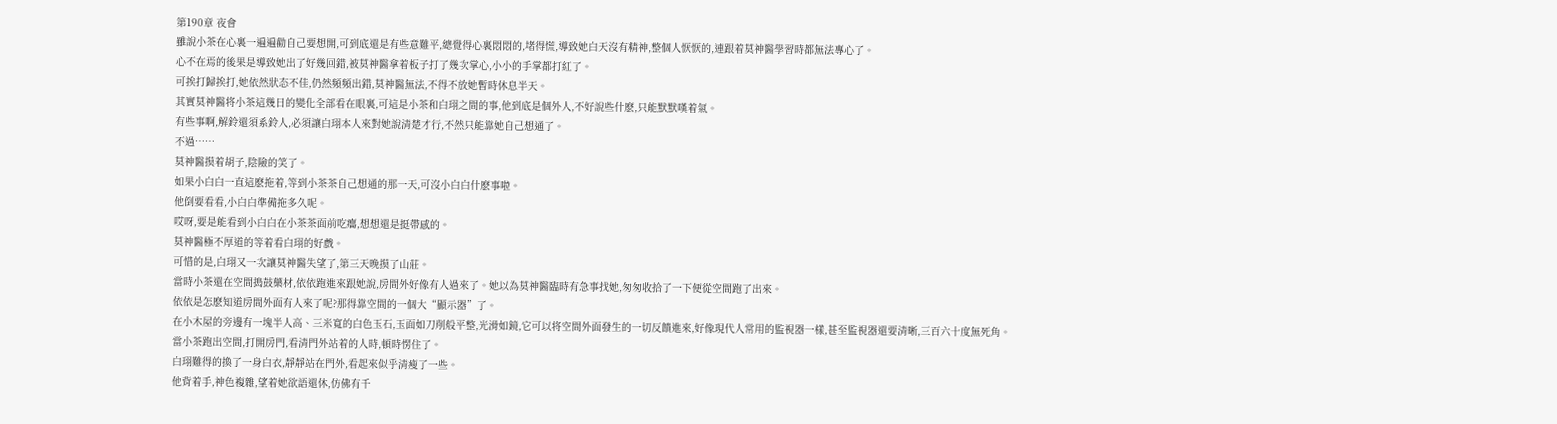第190章 夜會
雖說小茶在心裏一遍遍勸自己要想開,可到底還是有些意難平,總覺得心裏悶悶的,堵得慌,導致她白天沒有精神,整個人恹恹的,連跟着莫神醫學習時都無法專心了。
心不在焉的後果是導致她出了好幾回錯,被莫神醫拿着板子打了幾次掌心,小小的手掌都打紅了。
可挨打歸挨打,她依然狀态不佳,仍然頻頻出錯,莫神醫無法,不得不放她暫時休息半天。
其實莫神醫将小茶這幾日的變化全部看在眼裏,可這是小茶和白珝之間的事,他到底是個外人,不好說些什麽,只能默默嘆着氣。
有些事啊,解鈴還須系鈴人,必須讓白珝本人來對她說清楚才行,不然只能靠她自己想通了。
不過……
莫神醫摸着胡子,陰險的笑了。
如果小白白一直這麽拖着,等到小茶茶自己想通的那一天,可沒小白白什麽事啦。
他倒要看看,小白白準備拖多久呢。
哎呀,要是能看到小白白在小茶茶面前吃癟,想想還是挺帶感的。
莫神醫極不厚道的等着看白珝的好戲。
可惜的是,白珝又一次讓莫神醫失望了,第三天晚摸了山莊。
當時小茶還在空間搗鼓藥材,依依跑進來跟她說,房間外好像有人過來了。她以為莫神醫臨時有急事找她,匆匆收拾了一下便從空間跑了出來。
依依是怎麽知道房間外面有人來了呢?那得靠空間的一個大“顯示器”了。
在小木屋的旁邊有一塊半人高、三米寬的白色玉石,玉面如刀削般平整,光滑如鏡,它可以将空間外面發生的一切反饋進來,好像現代人常用的監視器一樣,甚至監視器還要清晰,三百六十度無死角。
當小茶跑出空間,打開房門,看清門外站着的人時,頓時愣住了。
白珝難得的換了一身白衣,靜靜站在門外,看起來似乎清瘦了一些。
他背着手,神色複雜,望着她欲語還休,仿佛有千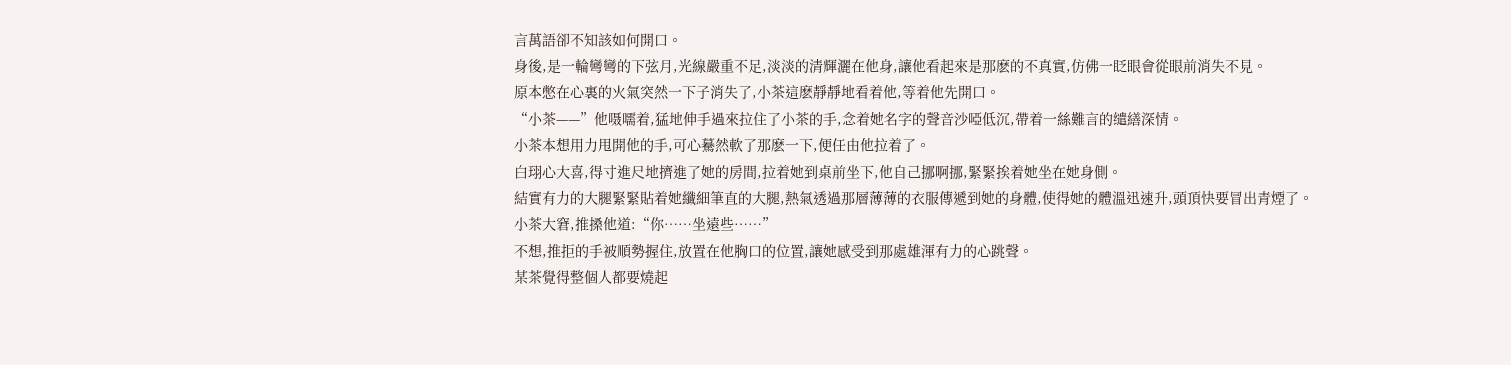言萬語卻不知該如何開口。
身後,是一輪彎彎的下弦月,光線嚴重不足,淡淡的清輝灑在他身,讓他看起來是那麽的不真實,仿佛一眨眼會從眼前消失不見。
原本憋在心裏的火氣突然一下子消失了,小茶這麽靜靜地看着他,等着他先開口。
“小茶——”他嗫嚅着,猛地伸手過來拉住了小茶的手,念着她名字的聲音沙啞低沉,帶着一絲難言的缱繕深情。
小茶本想用力甩開他的手,可心驀然軟了那麽一下,便任由他拉着了。
白珝心大喜,得寸進尺地擠進了她的房間,拉着她到桌前坐下,他自己挪啊挪,緊緊挨着她坐在她身側。
結實有力的大腿緊緊貼着她纖細筆直的大腿,熱氣透過那層薄薄的衣服傳遞到她的身體,使得她的體溫迅速升,頭頂快要冒出青煙了。
小茶大窘,推搡他道:“你……坐遠些……”
不想,推拒的手被順勢握住,放置在他胸口的位置,讓她感受到那處雄渾有力的心跳聲。
某茶覺得整個人都要燒起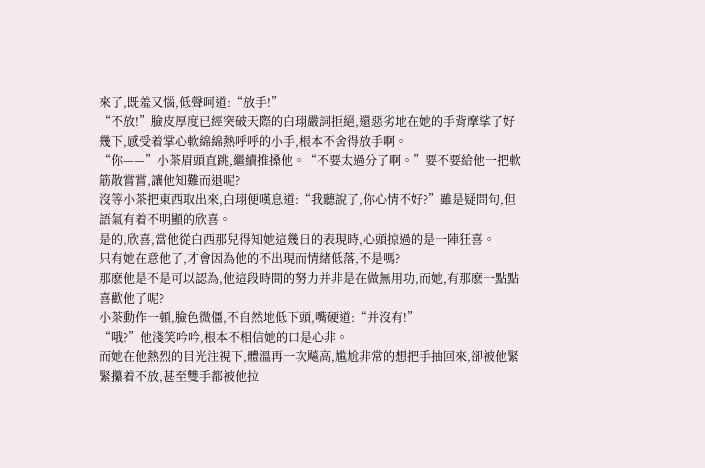來了,既羞又惱,低聲呵道:“放手!”
“不放!”臉皮厚度已經突破天際的白珝嚴詞拒絕,還惡劣地在她的手背摩挲了好幾下,感受着掌心軟綿綿熱呼呼的小手,根本不舍得放手啊。
“你——”小茶眉頭直跳,繼續推搡他。“不要太過分了啊。”要不要給他一把軟筋散嘗嘗,讓他知難而退呢?
沒等小茶把東西取出來,白珝便嘆息道:“我聽說了,你心情不好?”雖是疑問句,但語氣有着不明顯的欣喜。
是的,欣喜,當他從白西那兒得知她這幾日的表現時,心頭掠過的是一陣狂喜。
只有她在意他了,才會因為他的不出現而情緒低落,不是嗎?
那麽他是不是可以認為,他這段時間的努力并非是在做無用功,而她,有那麽一點點喜歡他了呢?
小茶動作一頓,臉色微僵,不自然地低下頭,嘴硬道:“并沒有!”
“哦?”他淺笑吟吟,根本不相信她的口是心非。
而她在他熱烈的目光注視下,體溫再一次飚高,尴尬非常的想把手抽回來,卻被他緊緊攥着不放,甚至雙手都被他拉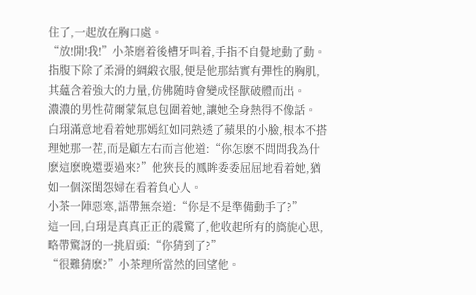住了,一起放在胸口處。
“放!開!我!”小茶磨着後槽牙叫着,手指不自覺地動了動。
指腹下除了柔滑的綢緞衣服,便是他那結實有彈性的胸肌,其蘊含着強大的力量,仿佛随時會變成怪獸破體而出。
濃濃的男性荷爾蒙氣息包圍着她,讓她全身熱得不像話。
白珝滿意地看着她那嫣紅如同熟透了蘋果的小臉,根本不搭理她那一茬,而是顧左右而言他道:“你怎麽不問問我為什麽這麽晚還要過來?”他狹長的鳳眸委委屈屈地看着她,猶如一個深閨怨婦在看着負心人。
小茶一陣惡寒,語帶無奈道:“你是不是準備動手了?”
這一回,白珝是真真正正的震驚了,他收起所有的旖旎心思,略帶驚訝的一挑眉頭:“你猜到了?”
“很難猜麽?”小茶理所當然的回望他。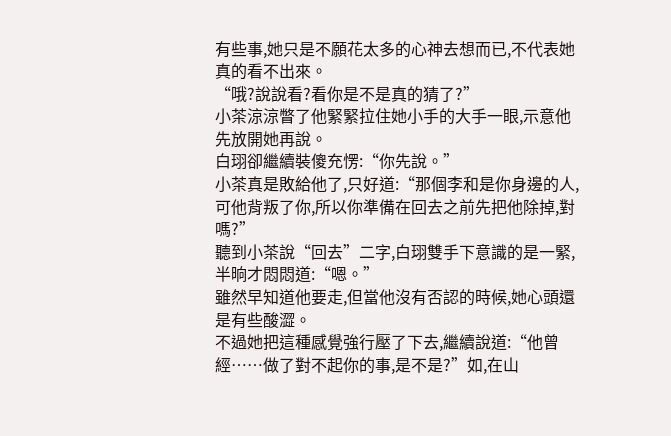有些事,她只是不願花太多的心神去想而已,不代表她真的看不出來。
“哦?說說看?看你是不是真的猜了?”
小茶涼涼瞥了他緊緊拉住她小手的大手一眼,示意他先放開她再說。
白珝卻繼續裝傻充愣:“你先說。”
小茶真是敗給他了,只好道:“那個李和是你身邊的人,可他背叛了你,所以你準備在回去之前先把他除掉,對嗎?”
聽到小茶說“回去”二字,白珝雙手下意識的是一緊,半晌才悶悶道:“嗯。”
雖然早知道他要走,但當他沒有否認的時候,她心頭還是有些酸澀。
不過她把這種感覺強行壓了下去,繼續說道:“他曾經……做了對不起你的事,是不是?”如,在山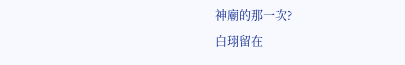神廟的那一次?
白珝留在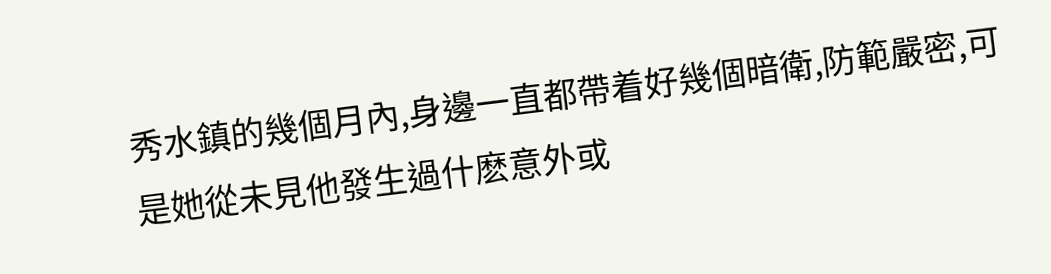秀水鎮的幾個月內,身邊一直都帶着好幾個暗衛,防範嚴密,可是她從未見他發生過什麽意外或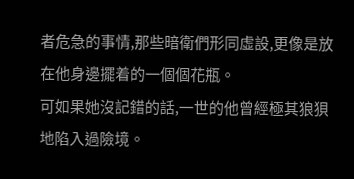者危急的事情,那些暗衛們形同虛設,更像是放在他身邊擺着的一個個花瓶。
可如果她沒記錯的話,一世的他曾經極其狼狽地陷入過險境。